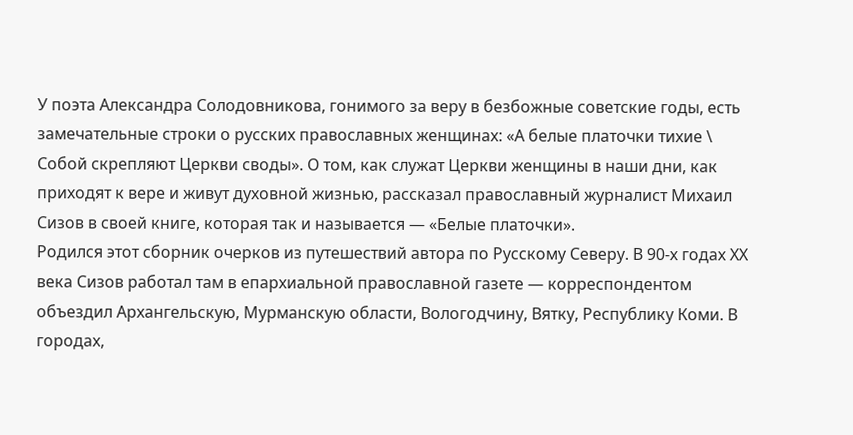У поэта Александра Солодовникова, гонимого за веру в безбожные советские годы, есть замечательные строки о русских православных женщинах: «А белые платочки тихие \ Собой скрепляют Церкви своды». О том, как служат Церкви женщины в наши дни, как приходят к вере и живут духовной жизнью, рассказал православный журналист Михаил Сизов в своей книге, которая так и называется — «Белые платочки».
Родился этот сборник очерков из путешествий автора по Русскому Северу. В 90-х годах ХХ века Сизов работал там в епархиальной православной газете — корреспондентом объездил Архангельскую, Мурманскую области, Вологодчину, Вятку, Республику Коми. В городах,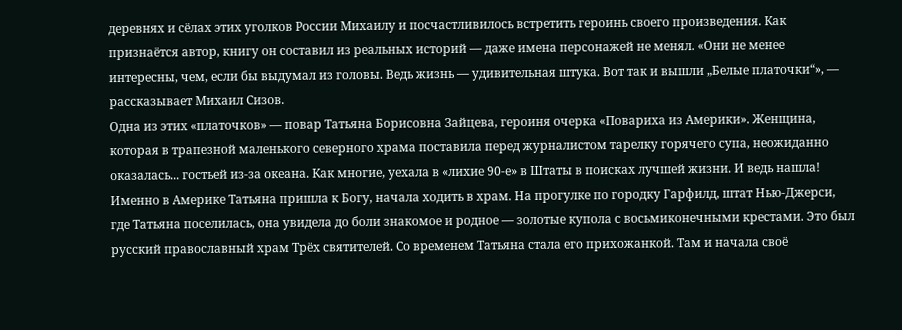деревнях и сёлах этих уголков России Михаилу и посчастливилось встретить героинь своего произведения. Как признаётся автор, книгу он составил из реальных историй — даже имена персонажей не менял. «Они не менее интересны, чем, если бы выдумал из головы. Ведь жизнь — удивительная штука. Вот так и вышли „Белые платочки“», — рассказывает Михаил Сизов.
Одна из этих «платочков» — повар Татьяна Борисовна Зайцева, героиня очерка «Повариха из Америки». Женщина, которая в трапезной маленького северного храма поставила перед журналистом тарелку горячего супа, неожиданно оказалась... гостьей из-за океана. Как многие, уехала в «лихие 90-е» в Штаты в поисках лучшей жизни. И ведь нашла! Именно в Америке Татьяна пришла к Богу, начала ходить в храм. На прогулке по городку Гарфилд, штат Нью-Джерси, где Татьяна поселилась, она увидела до боли знакомое и родное — золотые купола с восьмиконечными крестами. Это был русский православный храм Трёх святителей. Со временем Татьяна стала его прихожанкой. Там и начала своё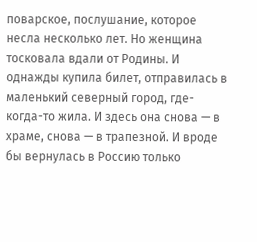поварское, послушание, которое несла несколько лет. Но женщина тосковала вдали от Родины. И однажды купила билет, отправилась в маленький северный город, где-когда-то жила. И здесь она снова — в храме, снова — в трапезной. И вроде бы вернулась в Россию только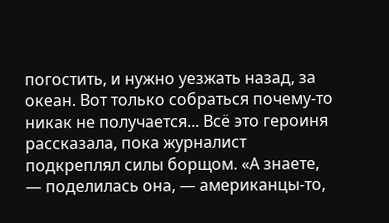погостить, и нужно уезжать назад, за океан. Вот только собраться почему-то никак не получается... Всё это героиня рассказала, пока журналист подкреплял силы борщом. «А знаете, — поделилась она, — американцы-то,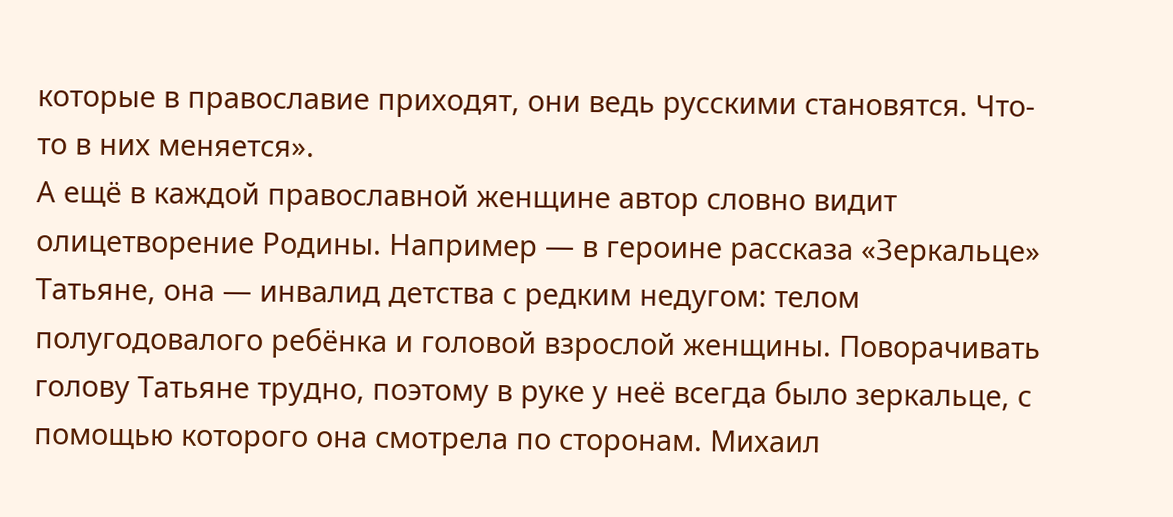которые в православие приходят, они ведь русскими становятся. Что-то в них меняется».
А ещё в каждой православной женщине автор словно видит олицетворение Родины. Например — в героине рассказа «Зеркальце» Татьяне, она — инвалид детства с редким недугом: телом полугодовалого ребёнка и головой взрослой женщины. Поворачивать голову Татьяне трудно, поэтому в руке у неё всегда было зеркальце, с помощью которого она смотрела по сторонам. Михаил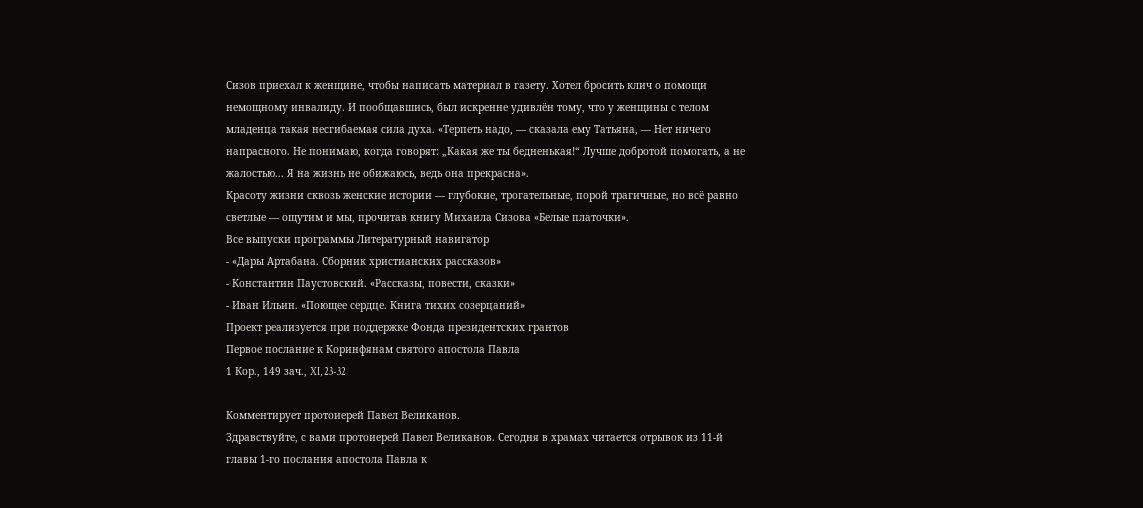Сизов приехал к женщине, чтобы написать материал в газету. Хотел бросить клич о помощи немощному инвалиду. И пообщавшись, был искренне удивлён тому, что у женщины с телом младенца такая несгибаемая сила духа. «Терпеть надо, — сказала ему Татьяна, — Нет ничего напрасного. Не понимаю, когда говорят: „Какая же ты бедненькая!“ Лучше добротой помогать, а не жалостью... Я на жизнь не обижаюсь, ведь она прекрасна».
Красоту жизни сквозь женские истории — глубокие, трогательные, порой трагичные, но всё равно светлые — ощутим и мы, прочитав книгу Михаила Сизова «Белые платочки».
Все выпуски программы Литературный навигатор
- «Дары Артабана. Сборник христианских рассказов»
- Константин Паустовский. «Рассказы, повести, сказки»
- Иван Ильин. «Поющее сердце. Книга тихих созерцаний»
Проект реализуется при поддержке Фонда президентских грантов
Первое послание к Коринфянам святого апостола Павла
1 Кор., 149 зач., XI, 23-32

Комментирует протоиерей Павел Великанов.
Здравствуйте, с вами протоиерей Павел Великанов. Сегодня в храмах читается отрывок из 11-й главы 1-го послания апостола Павла к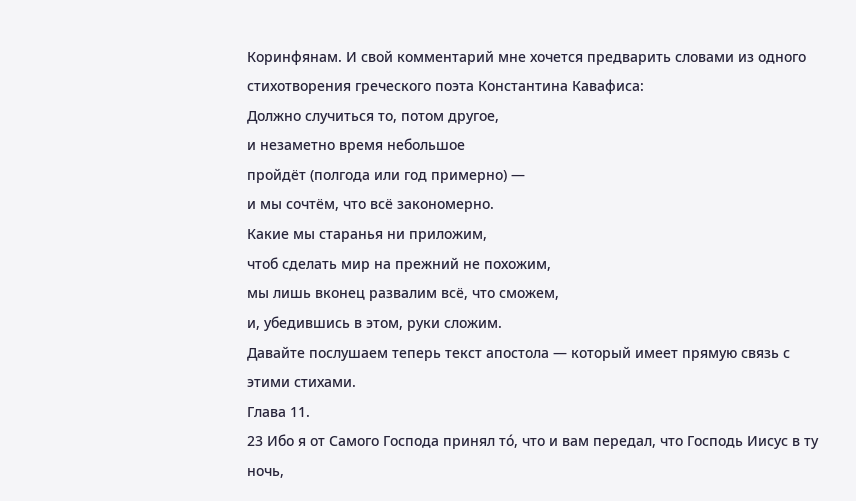Коринфянам. И свой комментарий мне хочется предварить словами из одного стихотворения греческого поэта Константина Кавафиса:
Должно случиться то, потом другое,
и незаметно время небольшое
пройдёт (полгода или год примерно) —
и мы сочтём, что всё закономерно.
Какие мы старанья ни приложим,
чтоб сделать мир на прежний не похожим,
мы лишь вконец развалим всё, что сможем,
и, убедившись в этом, руки сложим.
Давайте послушаем теперь текст апостола — который имеет прямую связь с этими стихами.
Глава 11.
23 Ибо я от Самого Господа принял то́, что и вам передал, что Господь Иисус в ту ночь,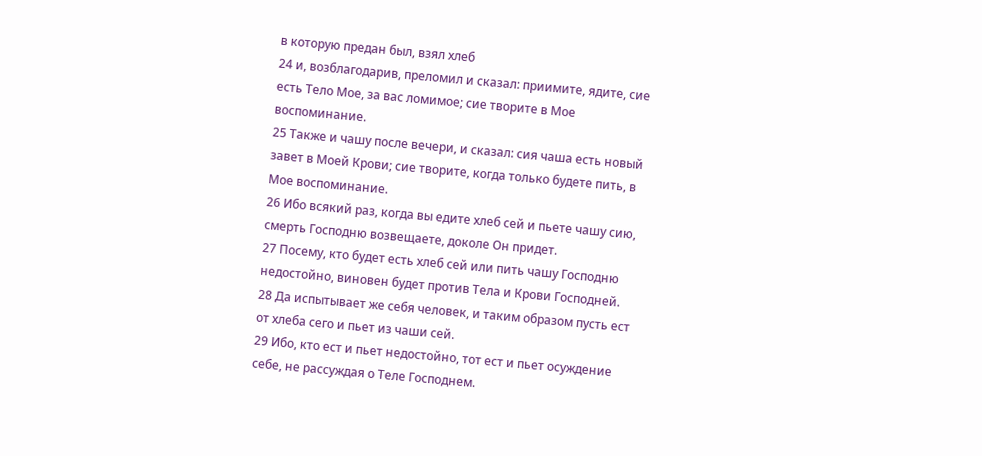в которую предан был, взял хлеб
24 и, возблагодарив, преломил и сказал: приимите, ядите, сие есть Тело Мое, за вас ломимое; сие творите в Мое воспоминание.
25 Также и чашу после вечери, и сказал: сия чаша есть новый завет в Моей Крови; сие творите, когда только будете пить, в Мое воспоминание.
26 Ибо всякий раз, когда вы едите хлеб сей и пьете чашу сию, смерть Господню возвещаете, доколе Он придет.
27 Посему, кто будет есть хлеб сей или пить чашу Господню недостойно, виновен будет против Тела и Крови Господней.
28 Да испытывает же себя человек, и таким образом пусть ест от хлеба сего и пьет из чаши сей.
29 Ибо, кто ест и пьет недостойно, тот ест и пьет осуждение себе, не рассуждая о Теле Господнем.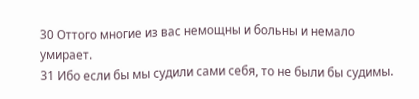30 Оттого многие из вас немощны и больны и немало умирает.
31 Ибо если бы мы судили сами себя, то не были бы судимы.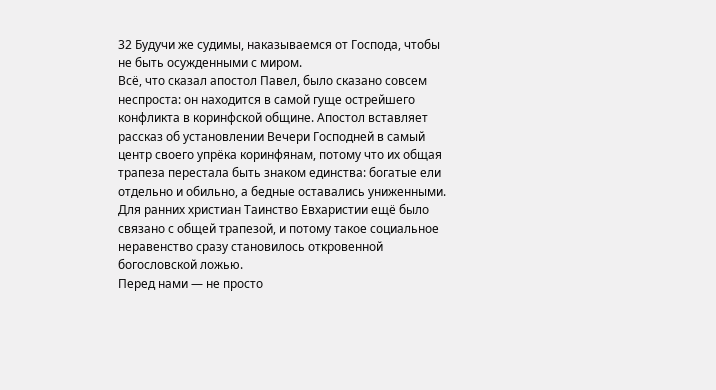32 Будучи же судимы, наказываемся от Господа, чтобы не быть осужденными с миром.
Всё, что сказал апостол Павел, было сказано совсем неспроста: он находится в самой гуще острейшего конфликта в коринфской общине. Апостол вставляет рассказ об установлении Вечери Господней в самый центр своего упрёка коринфянам, потому что их общая трапеза перестала быть знаком единства: богатые ели отдельно и обильно, а бедные оставались униженными. Для ранних христиан Таинство Евхаристии ещё было связано с общей трапезой, и потому такое социальное неравенство сразу становилось откровенной богословской ложью.
Перед нами — не просто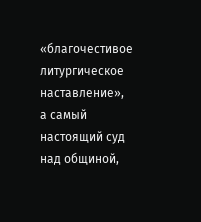«благочестивое литургическое наставление», а самый настоящий суд над общиной,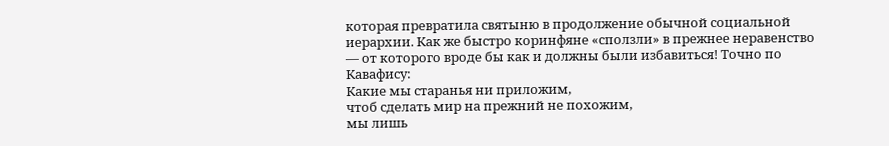которая превратила святыню в продолжение обычной социальной иерархии. Как же быстро коринфяне «сползли» в прежнее неравенство — от которого вроде бы как и должны были избавиться! Точно по Кавафису:
Какие мы старанья ни приложим,
чтоб сделать мир на прежний не похожим,
мы лишь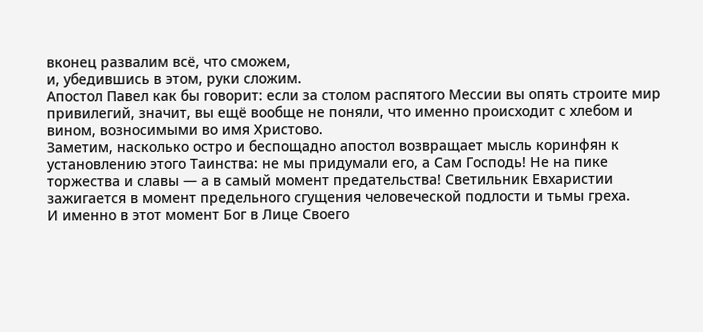вконец развалим всё, что сможем,
и, убедившись в этом, руки сложим.
Апостол Павел как бы говорит: если за столом распятого Мессии вы опять строите мир привилегий, значит, вы ещё вообще не поняли, что именно происходит с хлебом и вином, возносимыми во имя Христово.
Заметим, насколько остро и беспощадно апостол возвращает мысль коринфян к установлению этого Таинства: не мы придумали его, а Сам Господь! Не на пике торжества и славы — а в самый момент предательства! Светильник Евхаристии зажигается в момент предельного сгущения человеческой подлости и тьмы греха.
И именно в этот момент Бог в Лице Своего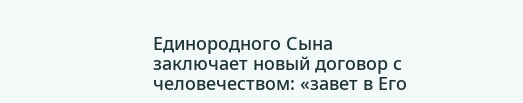Единородного Сына заключает новый договор с человечеством: «завет в Его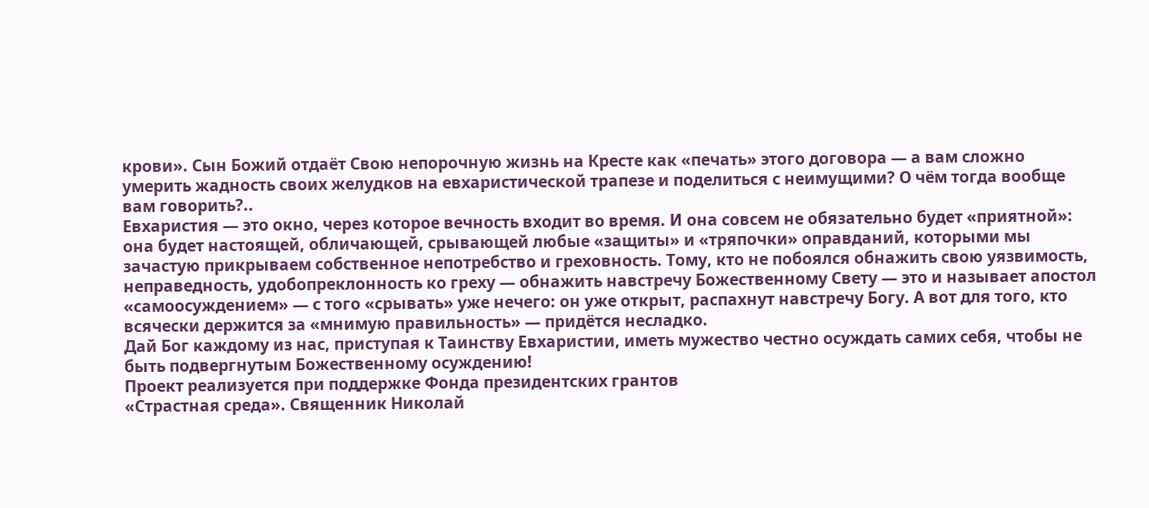крови». Сын Божий отдаёт Свою непорочную жизнь на Кресте как «печать» этого договора — а вам сложно умерить жадность своих желудков на евхаристической трапезе и поделиться с неимущими? О чём тогда вообще вам говорить?..
Евхаристия — это окно, через которое вечность входит во время. И она совсем не обязательно будет «приятной»: она будет настоящей, обличающей, срывающей любые «защиты» и «тряпочки» оправданий, которыми мы зачастую прикрываем собственное непотребство и греховность. Тому, кто не побоялся обнажить свою уязвимость, неправедность, удобопреклонность ко греху — обнажить навстречу Божественному Свету — это и называет апостол «самоосуждением» — с того «срывать» уже нечего: он уже открыт, распахнут навстречу Богу. А вот для того, кто всячески держится за «мнимую правильность» — придётся несладко.
Дай Бог каждому из нас, приступая к Таинству Евхаристии, иметь мужество честно осуждать самих себя, чтобы не быть подвергнутым Божественному осуждению!
Проект реализуется при поддержке Фонда президентских грантов
«Страстная среда». Священник Николай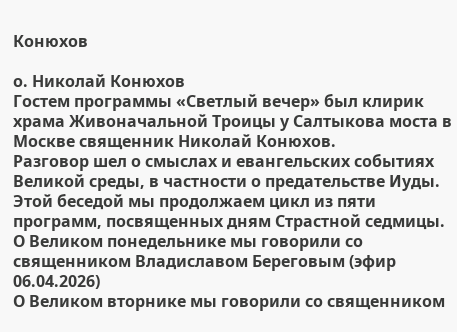Конюхов

о. Николай Конюхов
Гостем программы «Светлый вечер» был клирик храма Живоначальной Троицы у Салтыкова моста в Москве священник Николай Конюхов.
Разговор шел о смыслах и евангельских событиях Великой среды, в частности о предательстве Иуды.
Этой беседой мы продолжаем цикл из пяти программ, посвященных дням Страстной седмицы.
О Великом понедельнике мы говорили со священником Владиславом Береговым (эфир 06.04.2026)
О Великом вторнике мы говорили со священником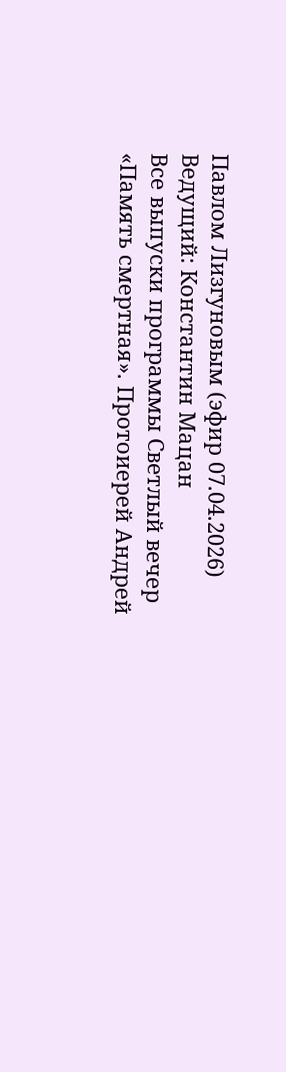Павлом Лизгуновым (эфир 07.04.2026)
Ведущий: Константин Мацан
Все выпуски программы Светлый вечер
«Память смертная». Протоиерей Андрей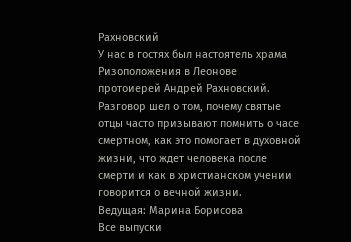Рахновский
У нас в гостях был настоятель храма Ризоположения в Леонове протоиерей Андрей Рахновский.
Разговор шел о том, почему святые отцы часто призывают помнить о часе смертном, как это помогает в духовной жизни, что ждет человека после смерти и как в христианском учении говорится о вечной жизни.
Ведущая: Марина Борисова
Все выпуски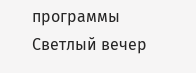программы Светлый вечер